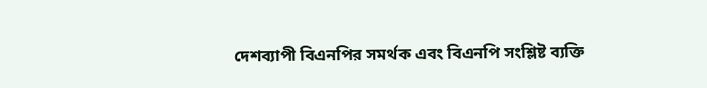দেশব্যাপী বিএনপির সমর্থক এবং বিএনপি সংশ্লিষ্ট ব্যক্তি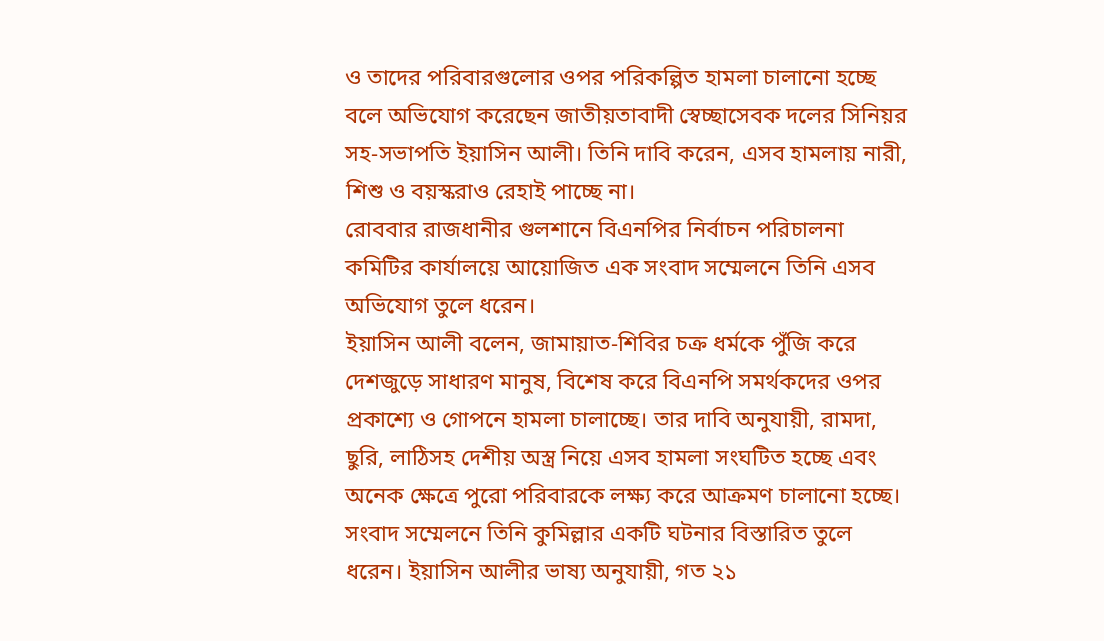ও তাদের পরিবারগুলোর ওপর পরিকল্পিত হামলা চালানো হচ্ছে বলে অভিযোগ করেছেন জাতীয়তাবাদী স্বেচ্ছাসেবক দলের সিনিয়র সহ-সভাপতি ইয়াসিন আলী। তিনি দাবি করেন, এসব হামলায় নারী, শিশু ও বয়স্করাও রেহাই পাচ্ছে না।
রোববার রাজধানীর গুলশানে বিএনপির নির্বাচন পরিচালনা কমিটির কার্যালয়ে আয়োজিত এক সংবাদ সম্মেলনে তিনি এসব অভিযোগ তুলে ধরেন।
ইয়াসিন আলী বলেন, জামায়াত-শিবির চক্র ধর্মকে পুঁজি করে দেশজুড়ে সাধারণ মানুষ, বিশেষ করে বিএনপি সমর্থকদের ওপর প্রকাশ্যে ও গোপনে হামলা চালাচ্ছে। তার দাবি অনুযায়ী, রামদা, ছুরি, লাঠিসহ দেশীয় অস্ত্র নিয়ে এসব হামলা সংঘটিত হচ্ছে এবং অনেক ক্ষেত্রে পুরো পরিবারকে লক্ষ্য করে আক্রমণ চালানো হচ্ছে।
সংবাদ সম্মেলনে তিনি কুমিল্লার একটি ঘটনার বিস্তারিত তুলে ধরেন। ইয়াসিন আলীর ভাষ্য অনুযায়ী, গত ২১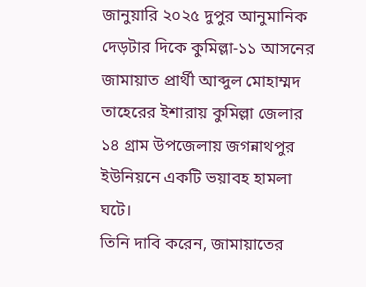জানুয়ারি ২০২৫ দুপুর আনুমানিক দেড়টার দিকে কুমিল্লা-১১ আসনের জামায়াত প্রার্থী আব্দুল মোহাম্মদ তাহেরের ইশারায় কুমিল্লা জেলার ১৪ গ্রাম উপজেলায় জগন্নাথপুর ইউনিয়নে একটি ভয়াবহ হামলা ঘটে।
তিনি দাবি করেন, জামায়াতের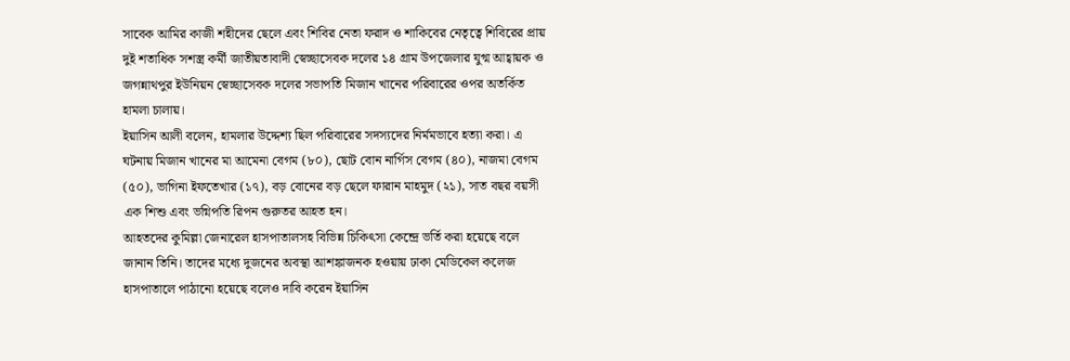সাবেক আমির কাজী শহীদের ছেলে এবং শিবির নেতা ফরাদ ও শাকিবের নেতৃত্বে শিবিরের প্রায় দুই শতাধিক সশস্ত্র কর্মী জাতীয়তাবাদী স্বেচ্ছাসেবক দলের ১৪ গ্রাম উপজেলার যুগ্ম আহ্বায়ক ও জগন্নাথপুর ইউনিয়ন স্বেচ্ছাসেবক দলের সভাপতি মিজান খানের পরিবারের ওপর অতর্কিত হামলা চালায়।
ইয়াসিন আলী বলেন, হামলার উদ্দেশ্য ছিল পরিবারের সদস্যদের নির্মমভাবে হত্যা করা। এ ঘটনায় মিজান খানের মা আমেনা বেগম (৮০), ছোট বোন নার্গিস বেগম (৪০), নাজমা বেগম (৫০), ভাগিনা ইফতেখার (১৭), বড় বোনের বড় ছেলে ফারান মাহমুদ (২১), সাত বছর বয়সী এক শিশু এবং ভগ্নিপতি রিপন গুরুতর আহত হন।
আহতদের কুমিল্লা জেনারেল হাসপাতালসহ বিভিন্ন চিকিৎসা কেন্দ্রে ভর্তি করা হয়েছে বলে জানান তিনি। তাদের মধ্যে দুজনের অবস্থা আশঙ্কাজনক হওয়ায় ঢাকা মেডিকেল কলেজ হাসপাতালে পাঠানো হয়েছে বলেও দাবি করেন ইয়াসিন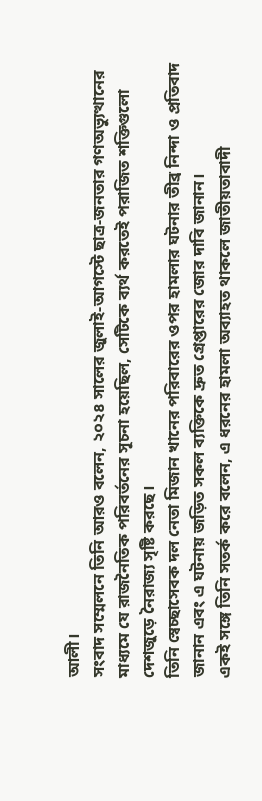আলী।
সংবাদ সম্মেলনে তিনি আরও বলেন, ২০২৪ সালের জুলাই-আগস্টে ছাত্র-জনতার গণঅভ্যুত্থানের মাধ্যমে যে রাজনৈতিক পরিবর্তনের সূচনা হয়েছিল, সেটিকে ব্যর্থ করতেই পরাজিত শক্তিগুলো দেশজুড়ে নৈরাজ্য সৃষ্টি করছে।
তিনি স্বেচ্ছাসেবক দল নেতা মিজান খানের পরিবারের ওপর হামলার ঘটনার তীব্র নিন্দা ও প্রতিবাদ জানান এবং এ ঘটনায় জড়িত সকল ব্যক্তিকে দ্রুত গ্রেপ্তারের জোর দাবি জানান।
একই সঙ্গে তিনি সতর্ক করে বলেন, এ ধরনের হামলা অব্যাহত থাকলে জাতীয়তাবাদী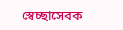স্বেচ্ছাসেবক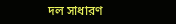দল সাধারণ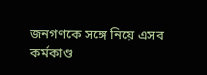জনগণকে সঙ্গে নিয়ে এসব কর্মকাণ্ড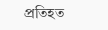প্রতিহত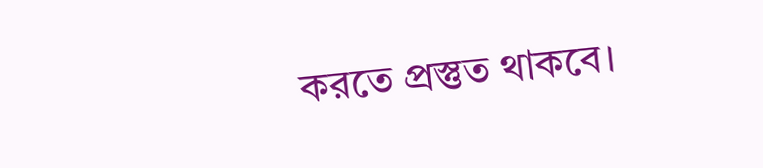করতে প্রস্তুত থাকবে।